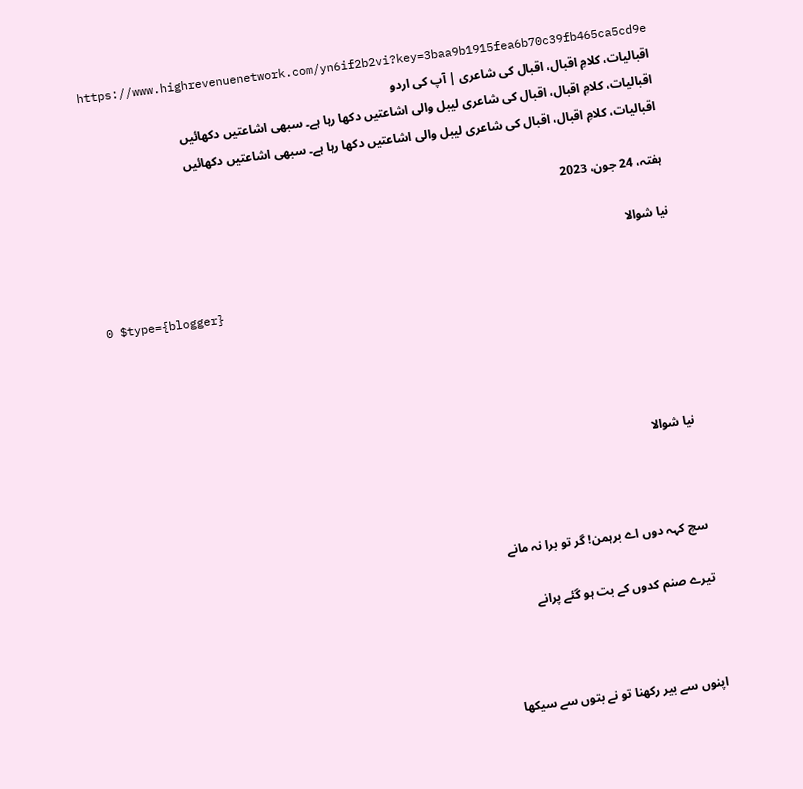https://www.highrevenuenetwork.com/yn6if2b2vi?key=3baa9b1915fea6b70c39fb465ca5cd9e اقبالیات، کلامِ اقبال، اقبال کی شاعری | آپ کی اردو
اقبالیات، کلامِ اقبال، اقبال کی شاعری لیبل والی اشاعتیں دکھا رہا ہے۔ سبھی اشاعتیں دکھائیں
اقبالیات، کلامِ اقبال، اقبال کی شاعری لیبل والی اشاعتیں دکھا رہا ہے۔ سبھی اشاعتیں دکھائیں

ہفتہ، 24 جون، 2023

نیا شوالا

0 $type={blogger}





نیا شوالا



سچ کہہ دوں اے برہمن! گر تو برا نہ مانے

تیرے صنم کدوں کے بت ہو گئے پرانے



اپنوں سے بیر رکھنا تو نے بتوں سے سیکھا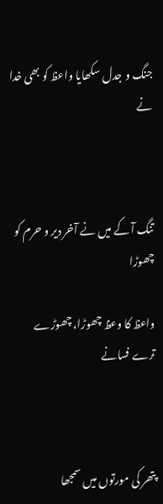جنگ و جدل سکھایا واعظ کو بھی خدا نے



تنگ آ کے میں نے آخر دیر و حرم کو چھوڑا

واعظ کا وعظ چھوڑا، چھوڑے ترے فسانے



پتھر کی مورتوں میں سمجھا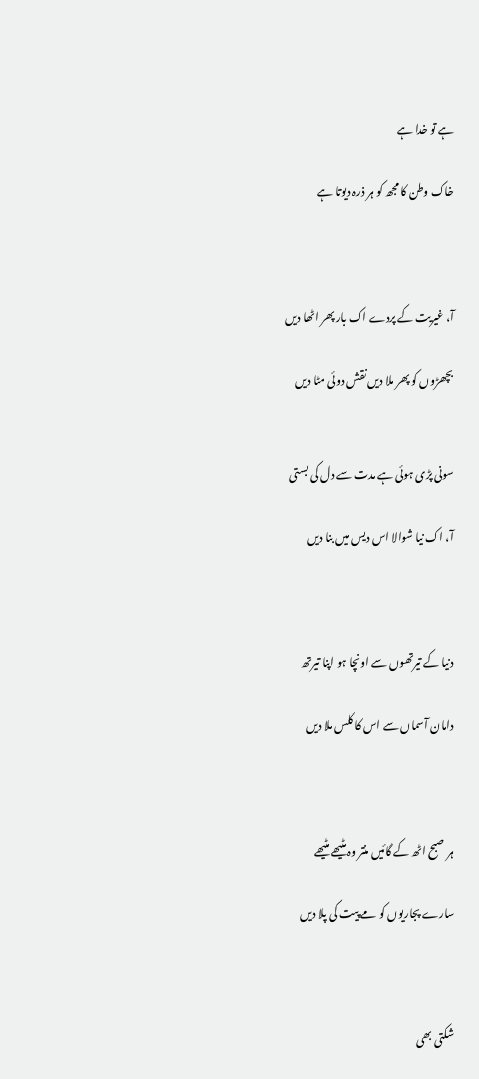ہے تو خدا ہے

خاک وطن کا مجھ کو ہر ذرہ دیوتا ہے



آ، غیریت کے پردے اک بار پھر اٹھا دیں

بچھڑوں کو پھر ملا دیں نقش دوئی مٹا دیں


سونی پڑی ہوئی ہے مدت سے دل کی بستی

آ، اک نیا شوالا اس دیس میں بنا دیں



دنیا کے تیرتھوں سے اونچا ہو اپنا تیرتھ

دامان آسماں سے اس کا کلس ملا دیں



ہر صبح اٹھ کے گائیں منتر وہ مٹیھے مٹیھے

سارے پجاریوں کو مے پیت کی پلا دیں



شکتی بھی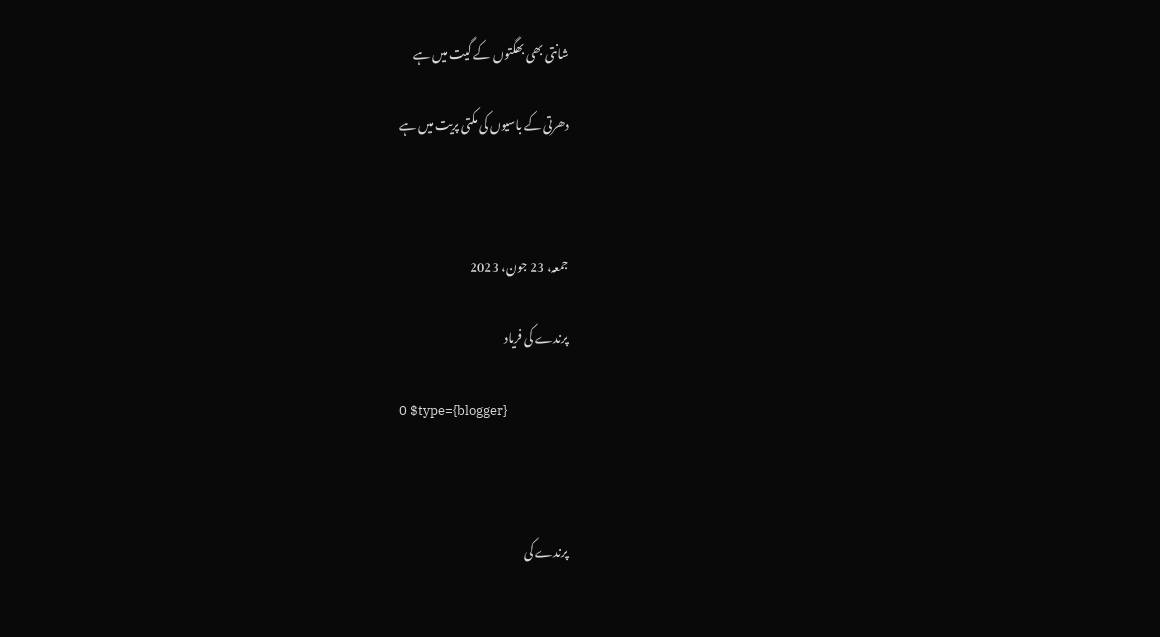شانتی بھی بھگتوں کے گیت میں ہے

دھرتی کے باسیوں کی مکتی پریت میں ہے



جمعہ، 23 جون، 2023

پرندے کی فریاد

0 $type={blogger}



پرندے کی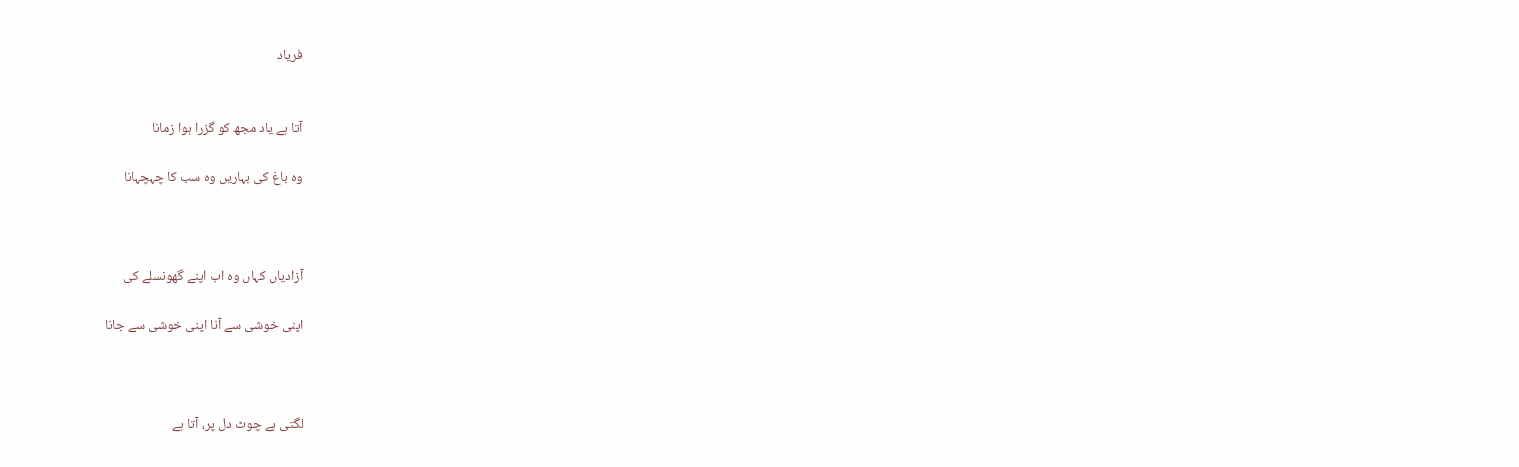فریاد


آتا ہے یاد مجھ کو گزرا ہوا زمانا

وہ باغ کی بہاریں وہ سب کا چہچہانا



آزادیاں کہاں وہ اب اپنے گھونسلے کی

اپنی خوشی سے آنا اپنی خوشی سے جانا



لگتی ہے چوٹ دل پر، آتا ہے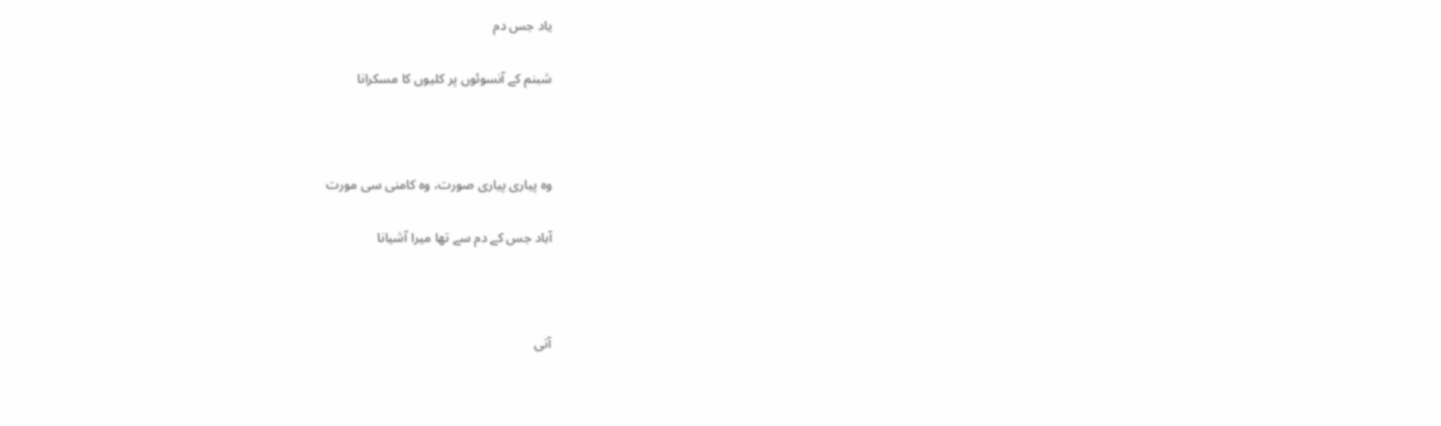یاد جس دم

شبنم کے آنسوئوں پر کلیوں کا مسکرانا



وہ پیاری پیاری صورت، وہ کامنی سی مورت

آباد جس کے دم سے تھا میرا آشیانا



آتی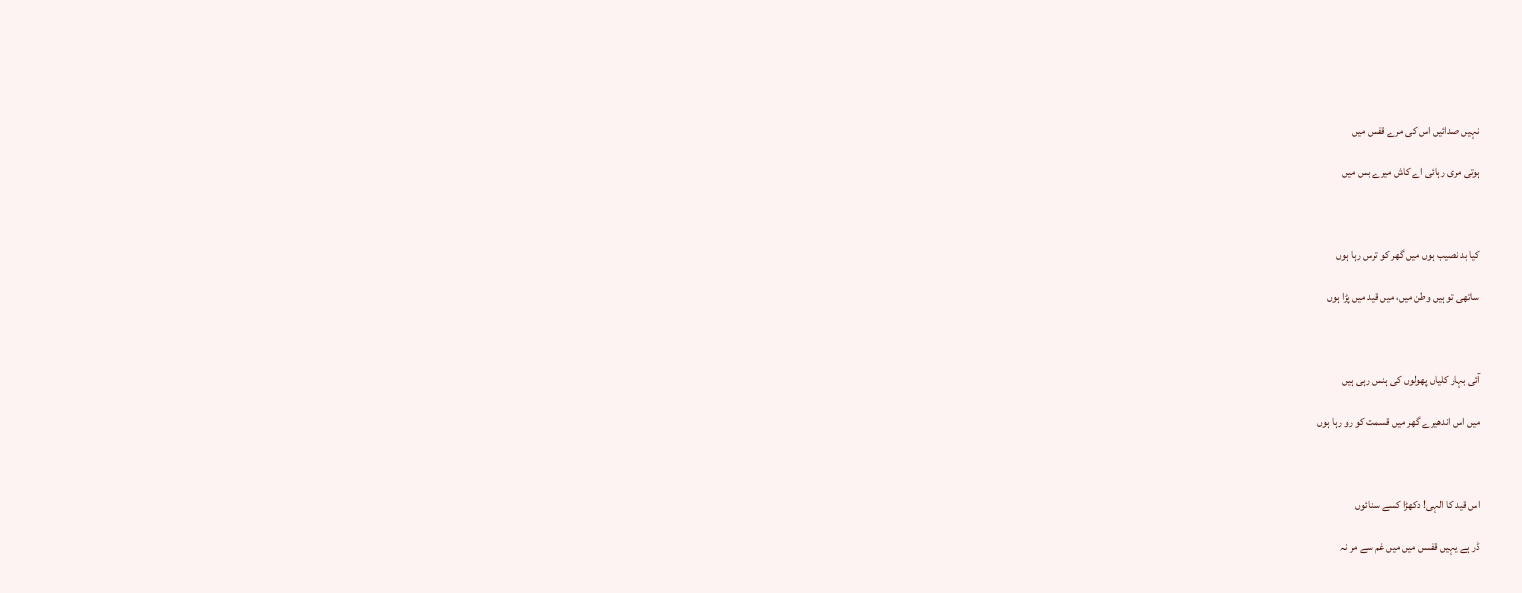نہیں صدائیں اس کی مرے قفس میں

ہوتی مری رہائی اے کاش میرے بس میں



کیا بد نصیب ہوں میں گھر کو ترس رہا ہوں

ساتھی تو ہیں وطن میں، میں قید میں پڑا ہوں



آئی بہار کلیاں پھولوں کی ہنس رہی ہیں

میں اس اندھیرے گھر میں قسمت کو رو رہا ہوں



اس قید کا الہی! دکھڑا کسے سنائوں

ڈر ہے یہیں قفسں میں میں غم سے مر نہ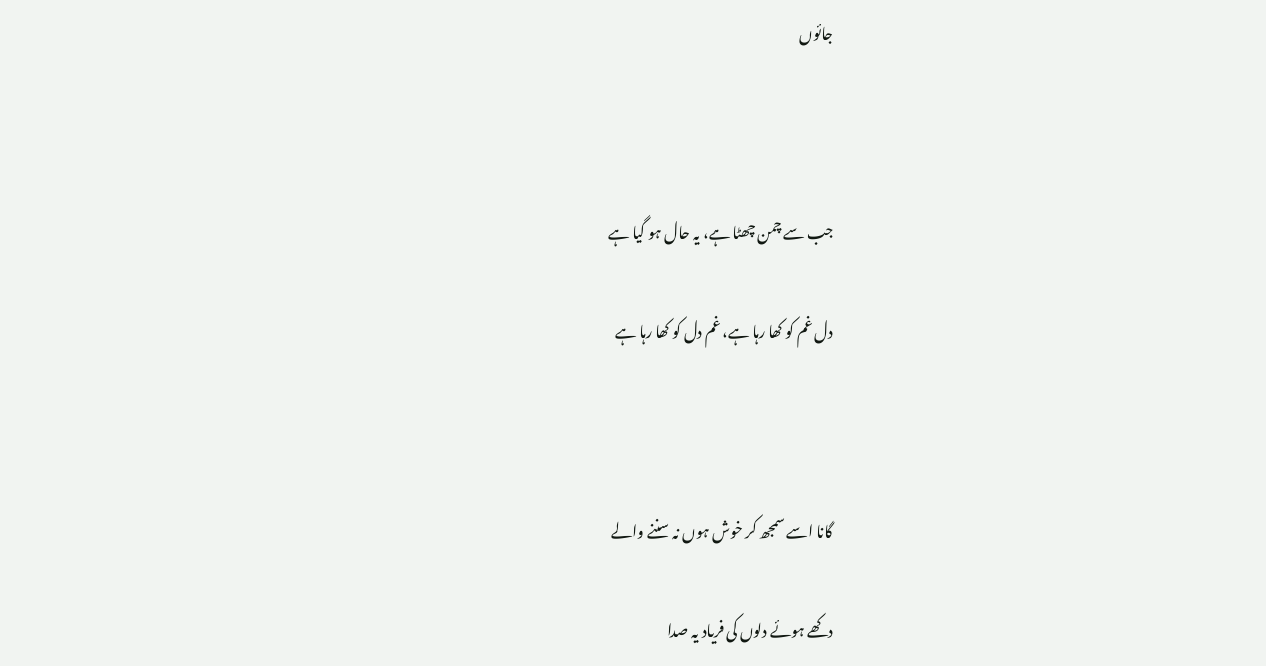جائوں



جب سے چمن چھٹا ہے، یہ حال ہو گیا ہے

دل غم کو کھا رہا ہے، غم دل کو کھا رہا ہے



گانا اسے سمجھ کر خوش ہوں نہ سننے والے

دکھے ہوئے دلوں کی فریاد یہ صدا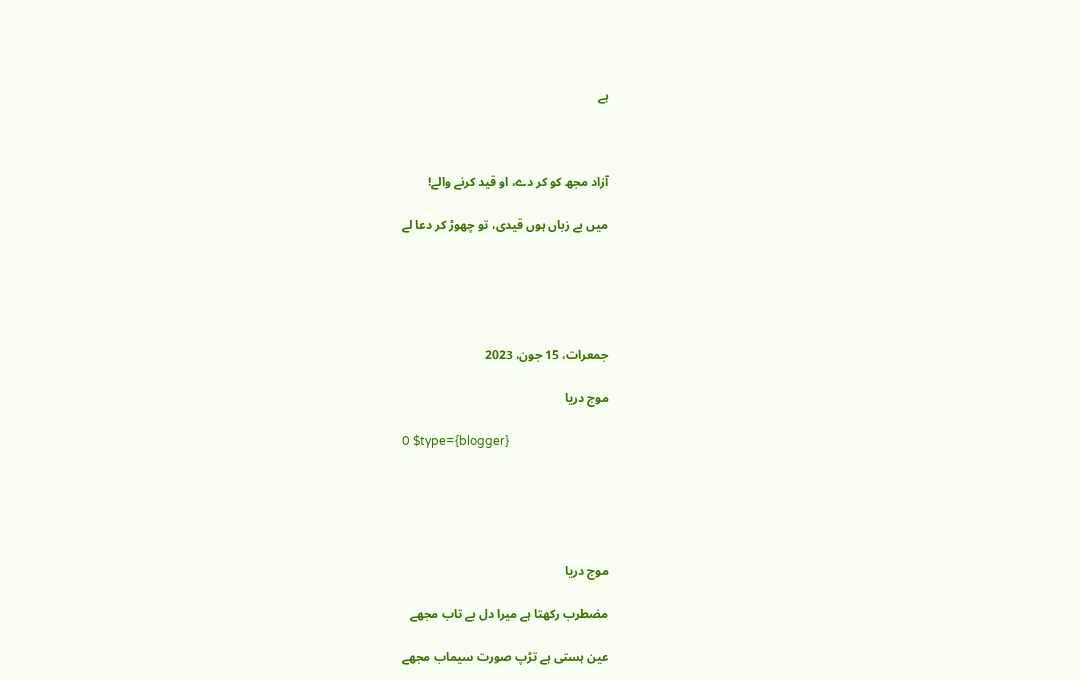ہے



آزاد مجھ کو کر دے، او قید کرنے والے!

میں بے زباں ہوں قیدی، تو چھوڑ کر دعا لے





جمعرات، 15 جون، 2023

موج دریا

0 $type={blogger}





موج دریا

مضطرب رکھتا ہے میرا دل بے تاب مجھے

عین ہستی ہے تڑپ صورت سیماب مجھے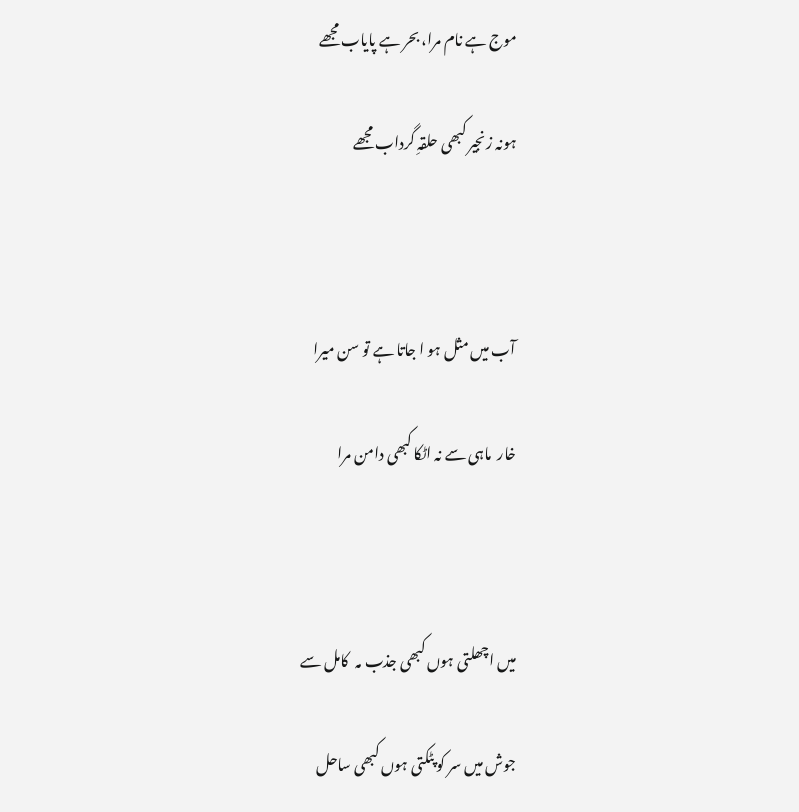موج ہے نام مرا، بحر ہے پایاب مجھے

ہونہ زنجیر کبھی حلقہِ گرداب مجھے



آب میں مثل ہو ا جاتا ہے تو سن میرا

خار  ماہی سے نہ اٹکا کبھی دامن مرا



میں اچھلتی ہوں کبھی جذب مہ  کامل سے

جوش میں سر کو پٹکتی ہوں کبھی ساحل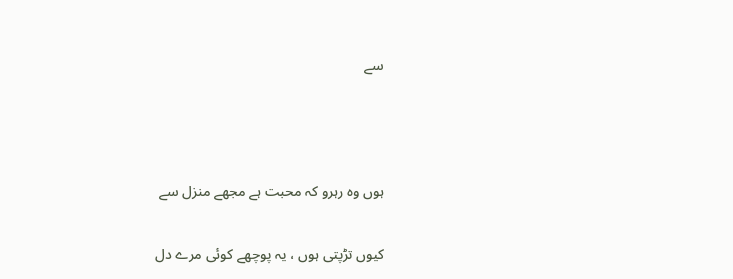سے



ہوں وہ رہرو کہ محبت ہے مجھے منزل سے

کیوں تڑپتی ہوں ، یہ پوچھے کوئی مرے دل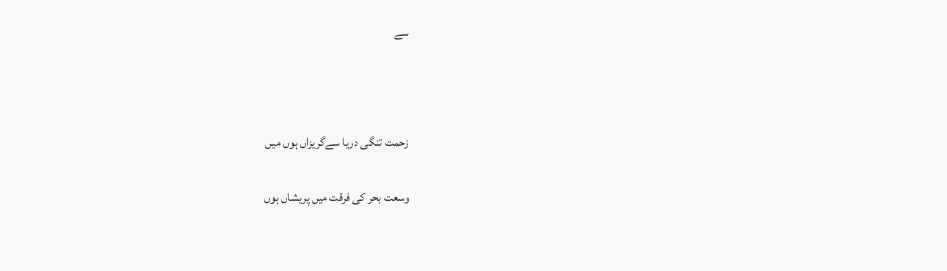سے



زحمت تنگی دریا سےگریزاں ہوں میں

وسعت بحر کی فرقت میں پریشاں ہوں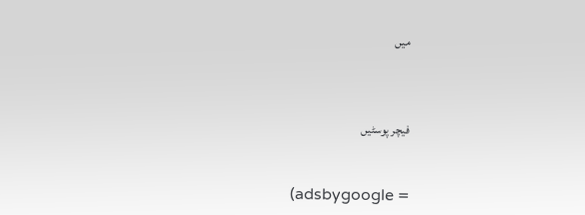میں



فیچر پوسٹیں


(adsbygoogle =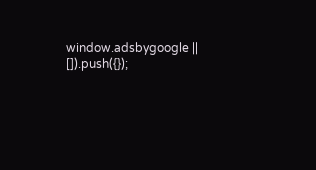window.adsbygoogle || []).push({});